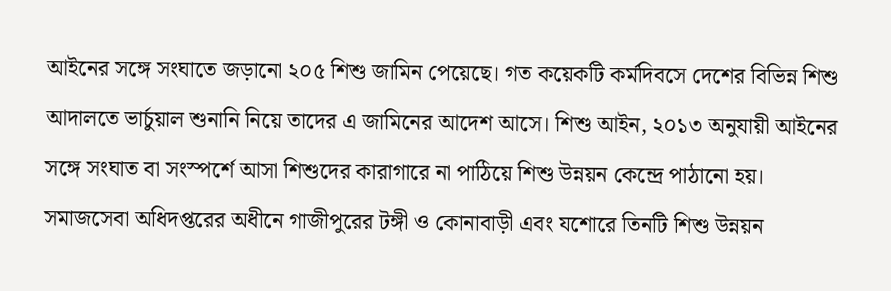আইনের সঙ্গে সংঘাতে জড়ানো ২০৫ শিশু জামিন পেয়েছে। গত কয়েকটি কর্মদিবসে দেশের বিভিন্ন শিশু আদালতে ভার্চুয়াল শুনানি নিয়ে তাদের এ জামিনের আদেশ আসে। শিশু আইন, ২০১৩ অনুযায়ী আইনের সঙ্গে সংঘাত বা সংস্পর্শে আসা শিশুদের কারাগারে না পাঠিয়ে শিশু উন্নয়ন কেন্দ্রে পাঠানো হয়। সমাজসেবা অধিদপ্তরের অধীনে গাজীপুরের টঙ্গী ও কোনাবাড়ী এবং যশোরে তিনটি শিশু উন্নয়ন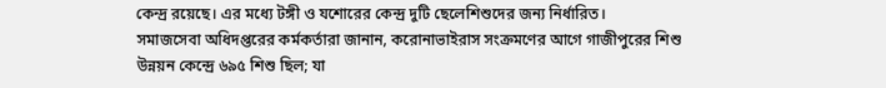কেন্দ্র রয়েছে। এর মধ্যে টঙ্গী ও যশোরের কেন্দ্র দুটি ছেলেশিশুদের জন্য নির্ধারিত।
সমাজসেবা অধিদপ্তরের কর্মকর্তারা জানান, করোনাভাইরাস সংক্রমণের আগে গাজীপুরের শিশু উন্নয়ন কেন্দ্রে ৬৯৫ শিশু ছিল; যা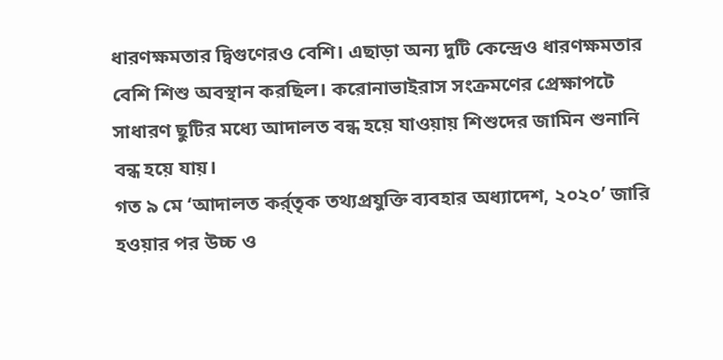ধারণক্ষমতার দ্বিগুণেরও বেশি। এছাড়া অন্য দুটি কেন্দ্রেও ধারণক্ষমতার বেশি শিশু অবস্থান করছিল। করোনাভাইরাস সংক্রমণের প্রেক্ষাপটে সাধারণ ছুটির মধ্যে আদালত বন্ধ হয়ে যাওয়ায় শিশুদের জামিন শুনানি বন্ধ হয়ে যায়।
গত ৯ মে ‘আদালত কর্র্তৃক তথ্যপ্রযুক্তি ব্যবহার অধ্যাদেশ, ২০২০’ জারি হওয়ার পর উচ্চ ও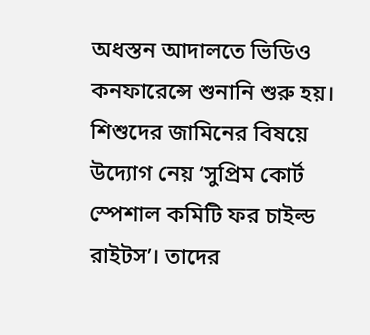অধস্তন আদালতে ভিডিও কনফারেন্সে শুনানি শুরু হয়। শিশুদের জামিনের বিষয়ে উদ্যোগ নেয় ‘সুপ্রিম কোর্ট স্পেশাল কমিটি ফর চাইল্ড রাইটস’। তাদের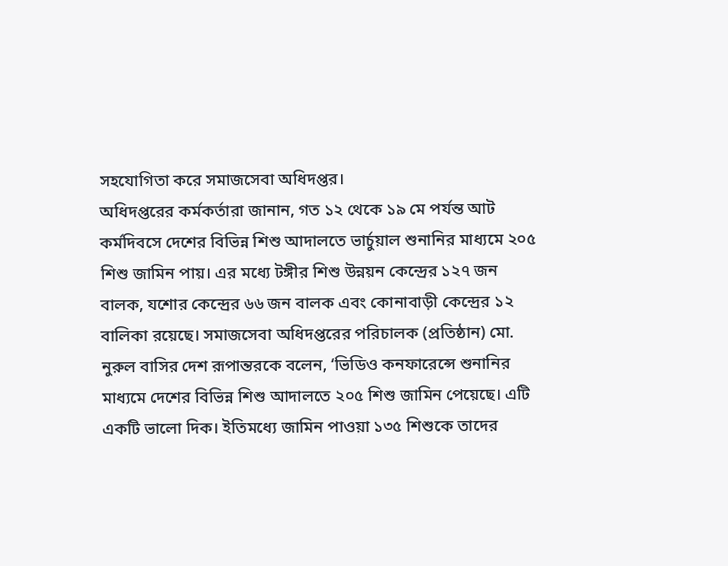সহযোগিতা করে সমাজসেবা অধিদপ্তর।
অধিদপ্তরের কর্মকর্তারা জানান, গত ১২ থেকে ১৯ মে পর্যন্ত আট কর্মদিবসে দেশের বিভিন্ন শিশু আদালতে ভার্চুয়াল শুনানির মাধ্যমে ২০৫ শিশু জামিন পায়। এর মধ্যে টঙ্গীর শিশু উন্নয়ন কেন্দ্রের ১২৭ জন বালক, যশোর কেন্দ্রের ৬৬ জন বালক এবং কোনাবাড়ী কেন্দ্রের ১২ বালিকা রয়েছে। সমাজসেবা অধিদপ্তরের পরিচালক (প্রতিষ্ঠান) মো. নুরুল বাসির দেশ রূপান্তরকে বলেন, ‘ভিডিও কনফারেন্সে শুনানির মাধ্যমে দেশের বিভিন্ন শিশু আদালতে ২০৫ শিশু জামিন পেয়েছে। এটি একটি ভালো দিক। ইতিমধ্যে জামিন পাওয়া ১৩৫ শিশুকে তাদের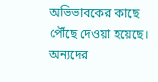অভিভাবকের কাছে পৌঁছে দেওয়া হয়েছে। অন্যদের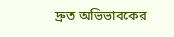দ্রুত অভিভাবকের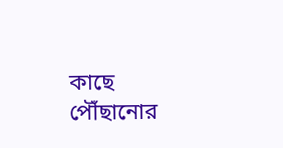কাছে পৌঁছানোর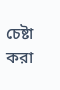চেষ্টা করা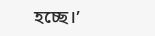হচ্ছে।’